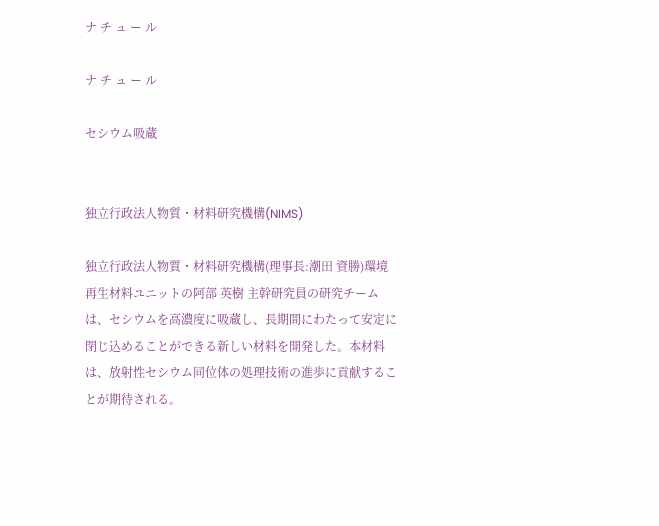ナ チ ュ ー ル

ナ チ ュ ー ル

セシウム吸蔵


独立行政法人物質・材料研究機構(NIMS)

独立行政法人物質・材料研究機構(理事長:潮田 資勝)環境再生材料ユニットの阿部 英樹 主幹研究員の研究チームは、セシウムを高濃度に吸蔵し、長期間にわたって安定に閉じ込めることができる新しい材料を開発した。本材料は、放射性セシウム同位体の処理技術の進歩に貢献することが期待される。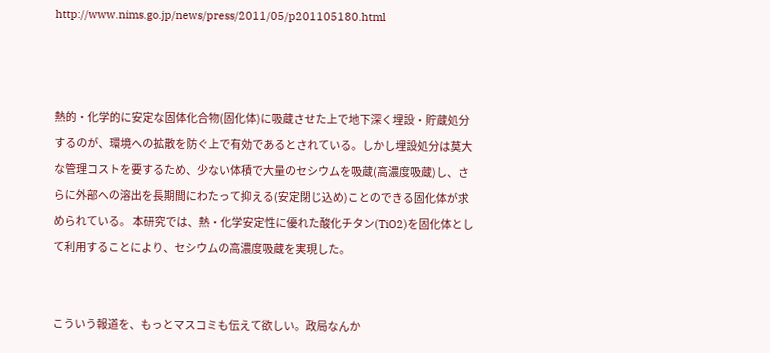http://www.nims.go.jp/news/press/2011/05/p201105180.html



熱的・化学的に安定な固体化合物(固化体)に吸蔵させた上で地下深く埋設・貯蔵処分するのが、環境への拡散を防ぐ上で有効であるとされている。しかし埋設処分は莫大な管理コストを要するため、少ない体積で大量のセシウムを吸蔵(高濃度吸蔵)し、さらに外部への溶出を長期間にわたって抑える(安定閉じ込め)ことのできる固化体が求められている。 本研究では、熱・化学安定性に優れた酸化チタン(TiO2)を固化体として利用することにより、セシウムの高濃度吸蔵を実現した。


こういう報道を、もっとマスコミも伝えて欲しい。政局なんか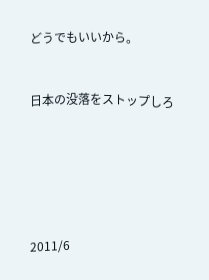どうでもいいから。


日本の没落をストップしろ






2011/6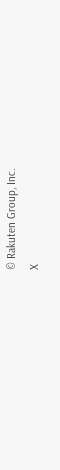© Rakuten Group, Inc.
X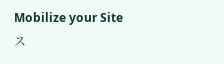Mobilize your Site
ス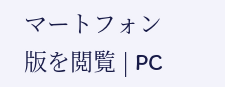マートフォン版を閲覧 | PC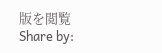版を閲覧
Share by: